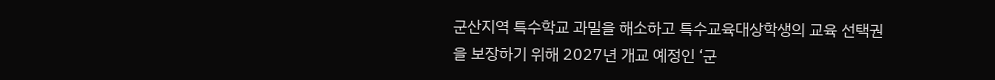군산지역 특수학교 과밀을 해소하고 특수교육대상학생의 교육 선택권을 보장하기 위해 2027년 개교 예정인 ‘군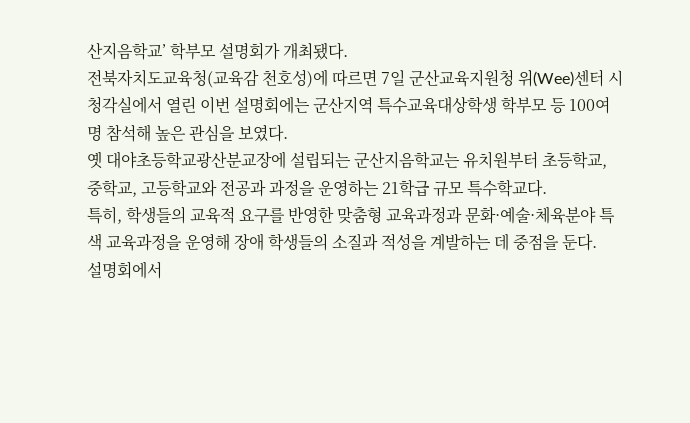산지음학교’ 학부모 설명회가 개최됐다.
전북자치도교육청(교육감 천호성)에 따르면 7일 군산교육지원청 위(Wee)센터 시청각실에서 열린 이번 설명회에는 군산지역 특수교육대상학생 학부모 등 100여 명 참석해 높은 관심을 보였다.
옛 대야초등학교광산분교장에 설립되는 군산지음학교는 유치원부터 초등학교, 중학교, 고등학교와 전공과 과정을 운영하는 21학급 규모 특수학교다.
특히, 학생들의 교육적 요구를 반영한 맞춤형 교육과정과 문화·예술·체육분야 특색 교육과정을 운영해 장애 학생들의 소질과 적성을 계발하는 데 중점을 둔다.
설명회에서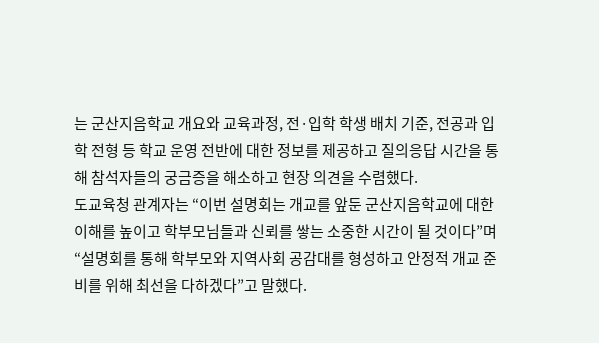는 군산지음학교 개요와 교육과정, 전·입학 학생 배치 기준, 전공과 입학 전형 등 학교 운영 전반에 대한 정보를 제공하고 질의응답 시간을 통해 참석자들의 궁금증을 해소하고 현장 의견을 수렴했다.
도교육청 관계자는 “이번 설명회는 개교를 앞둔 군산지음학교에 대한 이해를 높이고 학부모님들과 신뢰를 쌓는 소중한 시간이 될 것이다”며 “설명회를 통해 학부모와 지역사회 공감대를 형성하고 안정적 개교 준비를 위해 최선을 다하겠다”고 말했다.